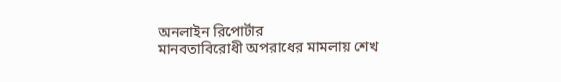অনলাইন রিপোর্টার
মানবতাবিরোধী অপরাধের মামলায় শেখ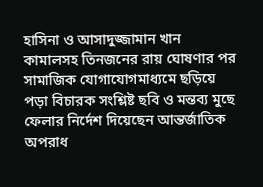হাসিনা ও আসাদুজ্জামান খান কামালসহ তিনজনের রায় ঘোষণার পর সামাজিক যোগাযোগমাধ্যমে ছড়িয়ে পড়া বিচারক সংশ্লিষ্ট ছবি ও মন্তব্য মুছে ফেলার নির্দেশ দিয়েছেন আন্তর্জাতিক অপরাধ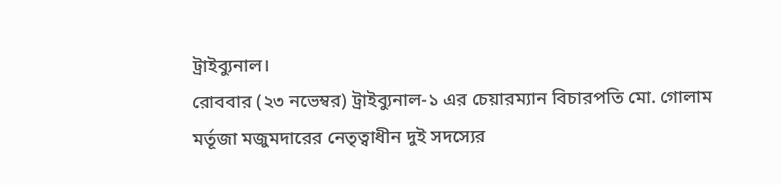ট্রাইব্যুনাল।
রোববার (২৩ নভেম্বর) ট্রাইব্যুনাল-১ এর চেয়ারম্যান বিচারপতি মো. গোলাম মর্তূজা মজুমদারের নেতৃত্বাধীন দুই সদস্যের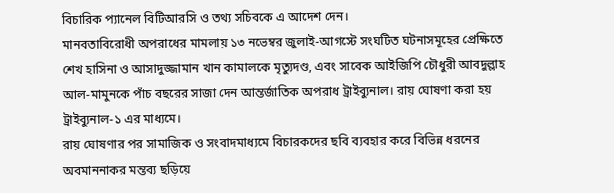বিচারিক প্যানেল বিটিআরসি ও তথ্য সচিবকে এ আদেশ দেন।
মানবতাবিরোধী অপরাধের মামলায় ১৩ নভেম্বর জুলাই-আগস্টে সংঘটিত ঘটনাসমূহের প্রেক্ষিতে শেখ হাসিনা ও আসাদুজ্জামান খান কামালকে মৃত্যুদণ্ড, এবং সাবেক আইজিপি চৌধুরী আবদুল্লাহ আল-মামুনকে পাঁচ বছরের সাজা দেন আন্তর্জাতিক অপরাধ ট্রাইব্যুনাল। রায় ঘোষণা করা হয় ট্রাইব্যুনাল-১ এর মাধ্যমে।
রায় ঘোষণার পর সামাজিক ও সংবাদমাধ্যমে বিচারকদের ছবি ব্যবহার করে বিভিন্ন ধরনের অবমাননাকর মন্তব্য ছড়িয়ে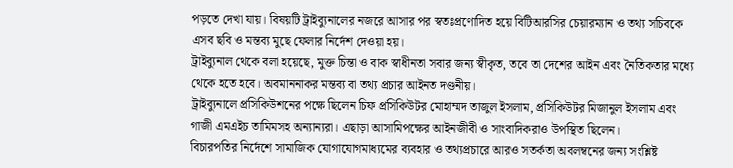পড়তে দেখা যায়। বিষয়টি ট্রাইব্যুনালের নজরে আসার পর স্বতঃপ্রণোদিত হয়ে বিটিআরসির চেয়ারম্যান ও তথ্য সচিবকে এসব ছবি ও মন্তব্য মুছে ফেলার নির্দেশ দেওয়া হয়।
ট্রাইব্যুনাল থেকে বলা হয়েছে, মুক্ত চিন্তা ও বাক স্বাধীনতা সবার জন্য স্বীকৃত, তবে তা দেশের আইন এবং নৈতিকতার মধ্যে থেকে হতে হবে। অবমাননাকর মন্তব্য বা তথ্য প্রচার আইনত দণ্ডনীয়।
ট্রাইব্যুনালে প্রসিকিউশনের পক্ষে ছিলেন চিফ প্রসিকিউটর মোহাম্মদ তাজুল ইসলাম, প্রসিকিউটর মিজানুল ইসলাম এবং গাজী এমএইচ তামিমসহ অন্যান্যরা। এছাড়া আসামিপক্ষের আইনজীবী ও সাংবাদিকরাও উপস্থিত ছিলেন।
বিচারপতির নির্দেশে সামাজিক যোগাযোগমাধ্যমের ব্যবহার ও তথ্যপ্রচারে আরও সতর্কতা অবলম্বনের জন্য সংশ্লিষ্ট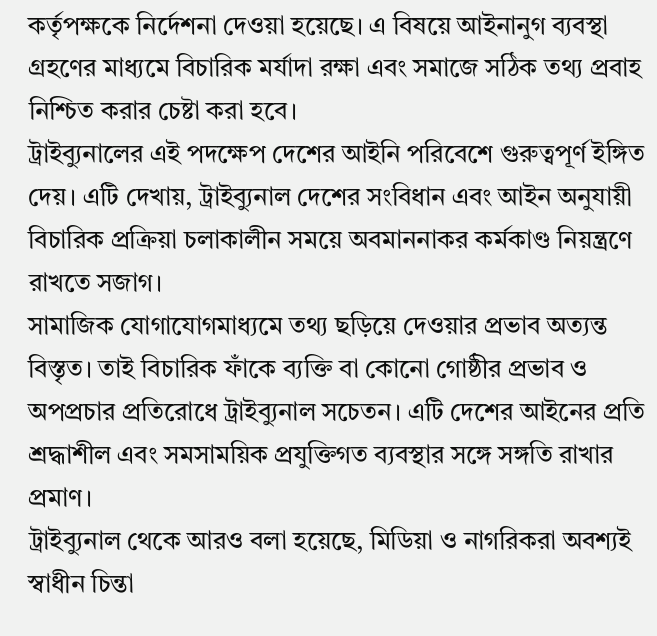কর্তৃপক্ষকে নির্দেশনা দেওয়া হয়েছে। এ বিষয়ে আইনানুগ ব্যবস্থা গ্রহণের মাধ্যমে বিচারিক মর্যাদা রক্ষা এবং সমাজে সঠিক তথ্য প্রবাহ নিশ্চিত করার চেষ্টা করা হবে।
ট্রাইব্যুনালের এই পদক্ষেপ দেশের আইনি পরিবেশে গুরুত্বপূর্ণ ইঙ্গিত দেয়। এটি দেখায়, ট্রাইব্যুনাল দেশের সংবিধান এবং আইন অনুযায়ী বিচারিক প্রক্রিয়া চলাকালীন সময়ে অবমাননাকর কর্মকাণ্ড নিয়ন্ত্রণে রাখতে সজাগ।
সামাজিক যোগাযোগমাধ্যমে তথ্য ছড়িয়ে দেওয়ার প্রভাব অত্যন্ত বিস্তৃত। তাই বিচারিক ফাঁকে ব্যক্তি বা কোনো গোষ্ঠীর প্রভাব ও অপপ্রচার প্রতিরোধে ট্রাইব্যুনাল সচেতন। এটি দেশের আইনের প্রতি শ্রদ্ধাশীল এবং সমসাময়িক প্রযুক্তিগত ব্যবস্থার সঙ্গে সঙ্গতি রাখার প্রমাণ।
ট্রাইব্যুনাল থেকে আরও বলা হয়েছে, মিডিয়া ও নাগরিকরা অবশ্যই স্বাধীন চিন্তা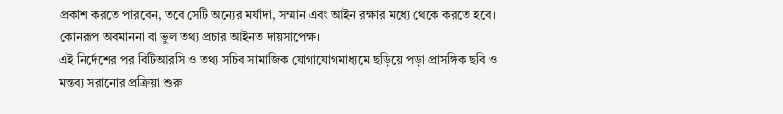প্রকাশ করতে পারবেন, তবে সেটি অন্যের মর্যাদা, সম্মান এবং আইন রক্ষার মধ্যে থেকে করতে হবে। কোনরূপ অবমাননা বা ভুল তথ্য প্রচার আইনত দায়সাপেক্ষ।
এই নির্দেশের পর বিটিআরসি ও তথ্য সচিব সামাজিক যোগাযোগমাধ্যমে ছড়িয়ে পড়া প্রাসঙ্গিক ছবি ও মন্তব্য সরানোর প্রক্রিয়া শুরু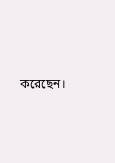করেছেন।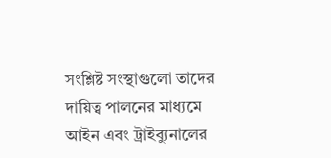সংশ্লিষ্ট সংস্থাগুলো তাদের দায়িত্ব পালনের মাধ্যমে আইন এবং ট্রাইব্যুনালের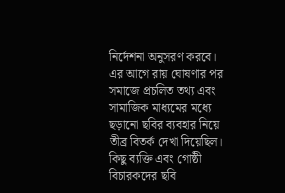নির্দেশনা অনুসরণ করবে।
এর আগে রায় ঘোষণার পর সমাজে প্রচলিত তথ্য এবং সামাজিক মাধ্যমের মধ্যে ছড়ানো ছবির ব্যবহার নিয়ে তীব্র বিতর্ক দেখা দিয়েছিল। কিছু ব্যক্তি এবং গোষ্ঠী বিচারকদের ছবি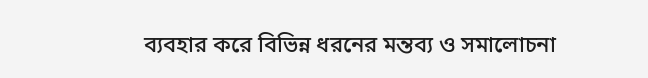ব্যবহার করে বিভিন্ন ধরনের মন্তব্য ও সমালোচনা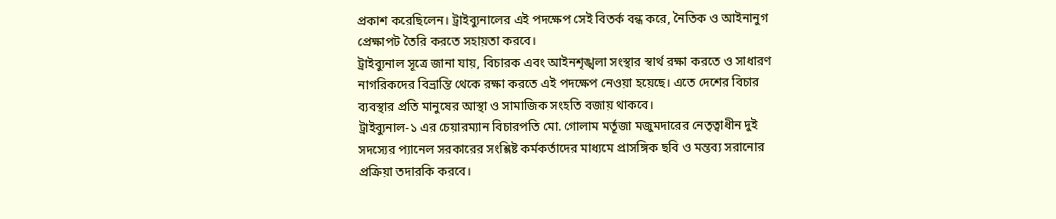প্রকাশ করেছিলেন। ট্রাইব্যুনালের এই পদক্ষেপ সেই বিতর্ক বন্ধ করে, নৈতিক ও আইনানুগ প্রেক্ষাপট তৈরি করতে সহায়তা করবে।
ট্রাইব্যুনাল সূত্রে জানা যায়, বিচারক এবং আইনশৃঙ্খলা সংস্থার স্বার্থ রক্ষা করতে ও সাধারণ নাগরিকদের বিভ্রান্তি থেকে রক্ষা করতে এই পদক্ষেপ নেওয়া হয়েছে। এতে দেশের বিচার ব্যবস্থার প্রতি মানুষের আস্থা ও সামাজিক সংহতি বজায় থাকবে।
ট্রাইব্যুনাল-১ এর চেয়ারম্যান বিচারপতি মো. গোলাম মর্তূজা মজুমদারের নেতৃত্বাধীন দুই সদস্যের প্যানেল সরকারের সংশ্লিষ্ট কর্মকর্তাদের মাধ্যমে প্রাসঙ্গিক ছবি ও মন্তব্য সরানোর প্রক্রিয়া তদারকি করবে।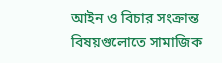আইন ও বিচার সংক্রান্ত বিষয়গুলোতে সামাজিক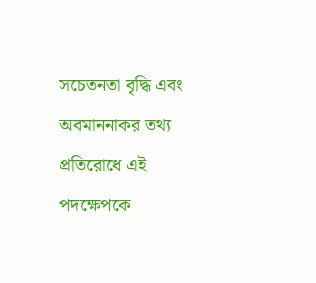সচেতনতা বৃদ্ধি এবং অবমাননাকর তথ্য প্রতিরোধে এই পদক্ষেপকে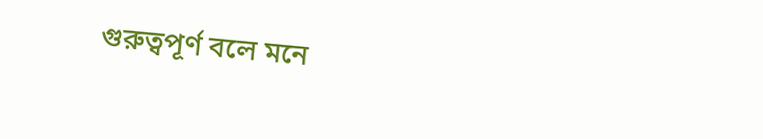গুরুত্বপূর্ণ বলে মনে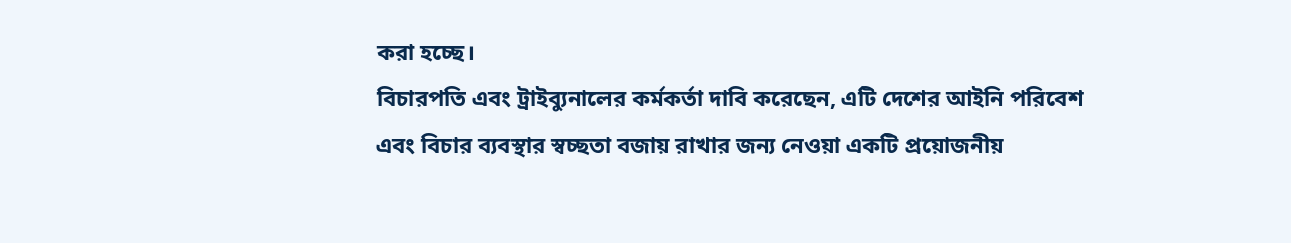করা হচ্ছে।
বিচারপতি এবং ট্রাইব্যুনালের কর্মকর্তা দাবি করেছেন, এটি দেশের আইনি পরিবেশ এবং বিচার ব্যবস্থার স্বচ্ছতা বজায় রাখার জন্য নেওয়া একটি প্রয়োজনীয়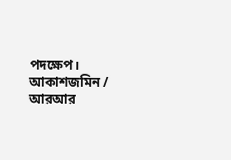পদক্ষেপ।
আকাশজমিন / আরআর